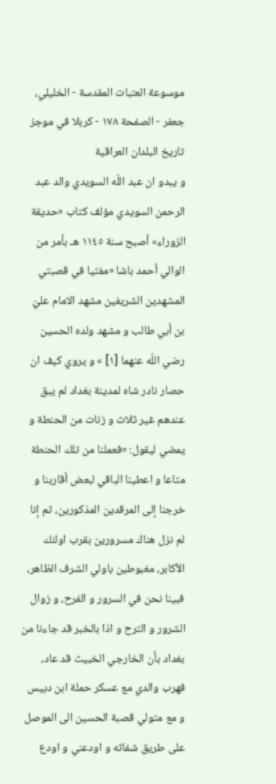موسوعة العتبات المقدسة - الخليلي، جعفر - الصفحة ١٧٨ - كربلا في موجز تاريخ البلدان العراقية
و يبدو ان عبد اللّه السويدي والد عبد الرحمن السويدي مؤلف كتاب «حديقة الزوراء» أصبح سنة ١١٤٥ هـ بأمر من الوالي أحمد باشا «مفتيا في قصبتي المشهدين الشريفين مشهد الامام عليّ بن أبي طالب و مشهد ولده الحسين رضي اللّه عنهما [١] » و يروي كيف ان حصار نادر شاه لمدينة بغداد لم يبق عندهم غير ثلاث و زنات من الحنطة و يمضي ليقول: «فعملنا من تلك الحنطة متاعا و اعطينا الباقي لبعض أقاربنا و خرجنا إلى المرقدين المذكورين، ثم إنا لم نزل هناك مسرورين بقرب اولئك الأكابر، مغبوطين باولي الشرف الظاهر، فبينا نحن في السرور و الفرح، و زوال الشرور و الترح و اذا بالخبر قد جاءنا من بغداد بأن الخارجي الخبيث قد عاد، فهرب والدي مع عسكر حملة ابن دبيس و مع متولي قصبة الحسين الى الموصل على طريق شفاثه و اودعني و اودع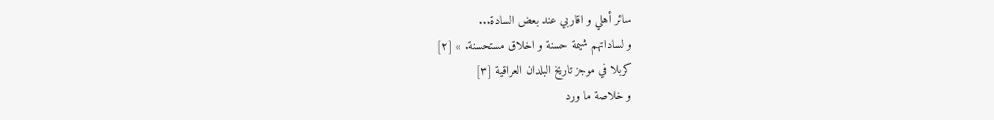سائر أهلي و اقاربي عند بعض السادة...
و لساداتهم شيمة حسنة و اخلاق مستحسنة. » [٢]
كربلا في موجز تاريخ البلدان العراقية [٣]
و خلاصة ما ورد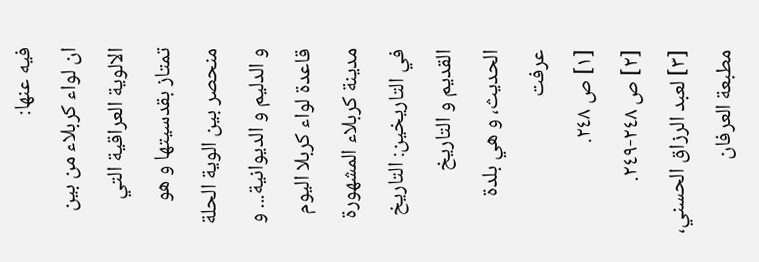فيه عنها:
ان لواء كربلاء من بين الالوية العراقية التي تمتاز بقدسيتها و هو منحصر بين الوية الحلة و الدليم و الديوانية... و قاعدة لواء كربلا اليوم مدينة كربلاء المشهورة في التاريخين: التاريخ القديم و التاريخ الحديث، و هي بلدة عرفت
[١] ص ٢٤٨.
[٢] ص ٢٤٨-٢٤٩.
[٣] لعبد الرزاق الحسني، مطبعة العرفان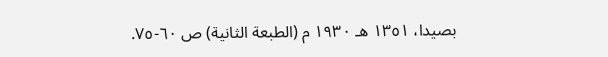بصيدا، ١٣٥١ هـ ١٩٣٠ م (الطبعة الثانية) ص ٦٠-٧٥.